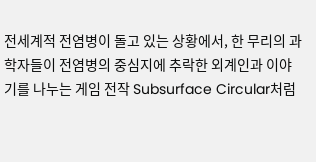전세계적 전염병이 돌고 있는 상황에서, 한 무리의 과학자들이 전염병의 중심지에 추락한 외계인과 이야기를 나누는 게임 전작 Subsurface Circular처럼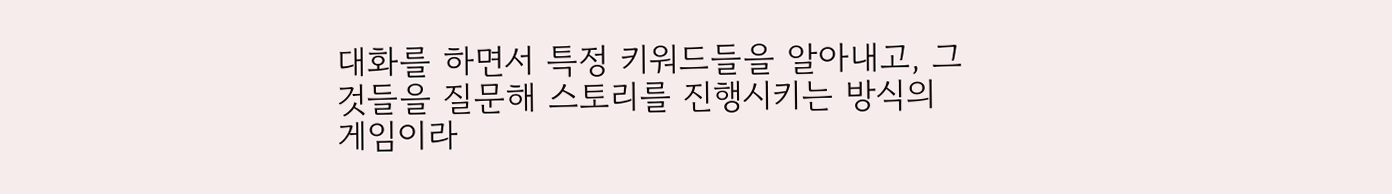대화를 하면서 특정 키워드들을 알아내고, 그것들을 질문해 스토리를 진행시키는 방식의 게임이라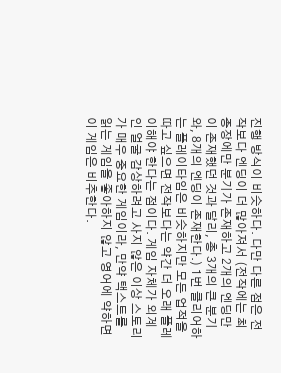진행 방식이 비슷하다. 다만 다른 점은 전작보다 엔딩이 더 많아져서 (전작에는 최종장에만 분기가 존재하고 2개의 엔딩만이 존재했던 것과 달리, 총 3개의 큰 분기와, 8개의 엔딩이 존재한다.) 1번 클리어하는 플레이타임은 비슷하지만 모든 업적을 따고 싶으면 전작보다는 약간 더 오래 플레이해야 한다는 점이다. 게임 자체가 외계인 얼굴 감상하려고 사지 않은 이상 스토리가 매우 중요한 게임이라, 만약 택스트를 읽는 게임을 좋아하지 않고 영어에 약하면 이 게임은 비추한다.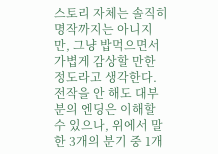스토리 자체는 솔직히 명작까지는 아니지만, 그냥 밥먹으면서 가볍게 감상할 만한 정도라고 생각한다. 전작을 안 해도 대부분의 엔딩은 이해할 수 있으나, 위에서 말한 3개의 분기 중 1개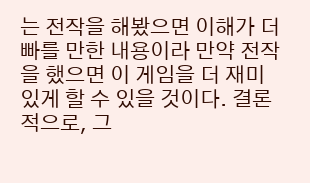는 전작을 해봤으면 이해가 더 빠를 만한 내용이라 만약 전작을 했으면 이 게임을 더 재미있게 할 수 있을 것이다. 결론적으로, 그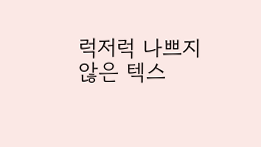럭저럭 나쁘지 않은 텍스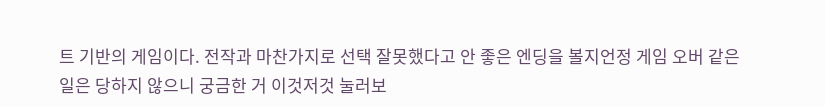트 기반의 게임이다. 전작과 마찬가지로 선택 잘못했다고 안 좋은 엔딩을 볼지언정 게임 오버 같은 일은 당하지 않으니 궁금한 거 이것저것 눌러보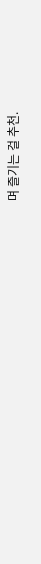며 즐기는 걸 추천.